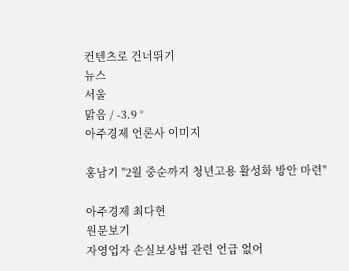컨텐츠로 건너뛰기
뉴스
서울
맑음 / -3.9 °
아주경제 언론사 이미지

홍남기 "2월 중순까지 청년고용 활성화 방안 마련"

아주경제 최다현
원문보기
자영업자 손실보상법 관련 언급 없어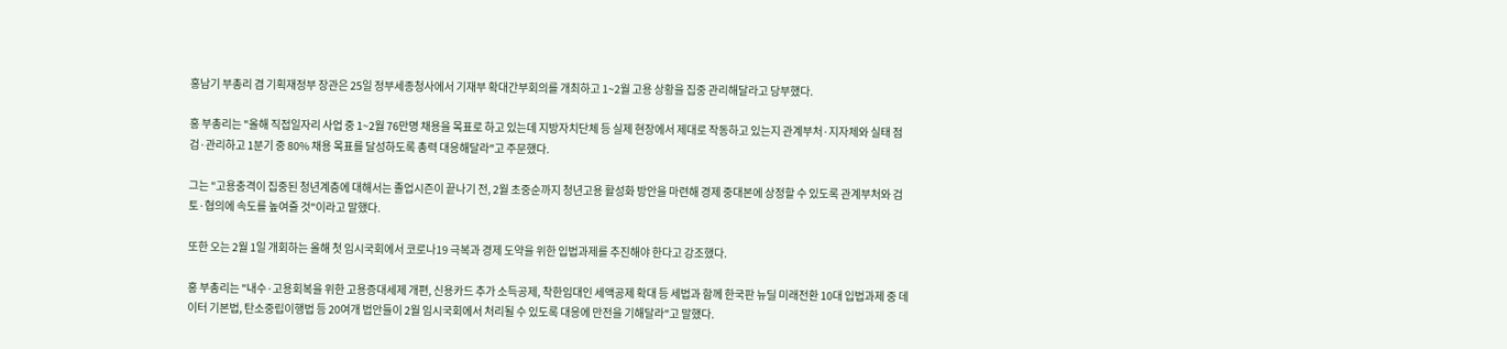홍남기 부총리 겸 기획재정부 장관은 25일 정부세종청사에서 기재부 확대간부회의를 개최하고 1~2월 고용 상황을 집중 관리해달라고 당부했다.

홍 부총리는 "올해 직접일자리 사업 중 1~2월 76만명 채용을 목표로 하고 있는데 지방자치단체 등 실제 현장에서 제대로 작동하고 있는지 관계부처·지자체와 실태 점검·관리하고 1분기 중 80% 채용 목표를 달성하도록 총력 대응해달라"고 주문했다.

그는 "고용충격이 집중된 청년계층에 대해서는 졸업시즌이 끝나기 전, 2월 초중순까지 청년고용 활성화 방안을 마련해 경제 중대본에 상정할 수 있도록 관계부처와 검토·협의에 속도를 높여줄 것"이라고 말했다.

또한 오는 2월 1일 개회하는 올해 첫 임시국회에서 코로나19 극복과 경제 도약을 위한 입법과제를 추진해야 한다고 강조했다.

홍 부총리는 "내수·고용회복을 위한 고용증대세제 개편, 신용카드 추가 소득공제, 착한임대인 세액공제 확대 등 세법과 함께 한국판 뉴딜 미래전환 10대 입법과제 중 데이터 기본법, 탄소중립이행법 등 20여개 법안들이 2월 임시국회에서 처리될 수 있도록 대응에 만전을 기해달라"고 말했다.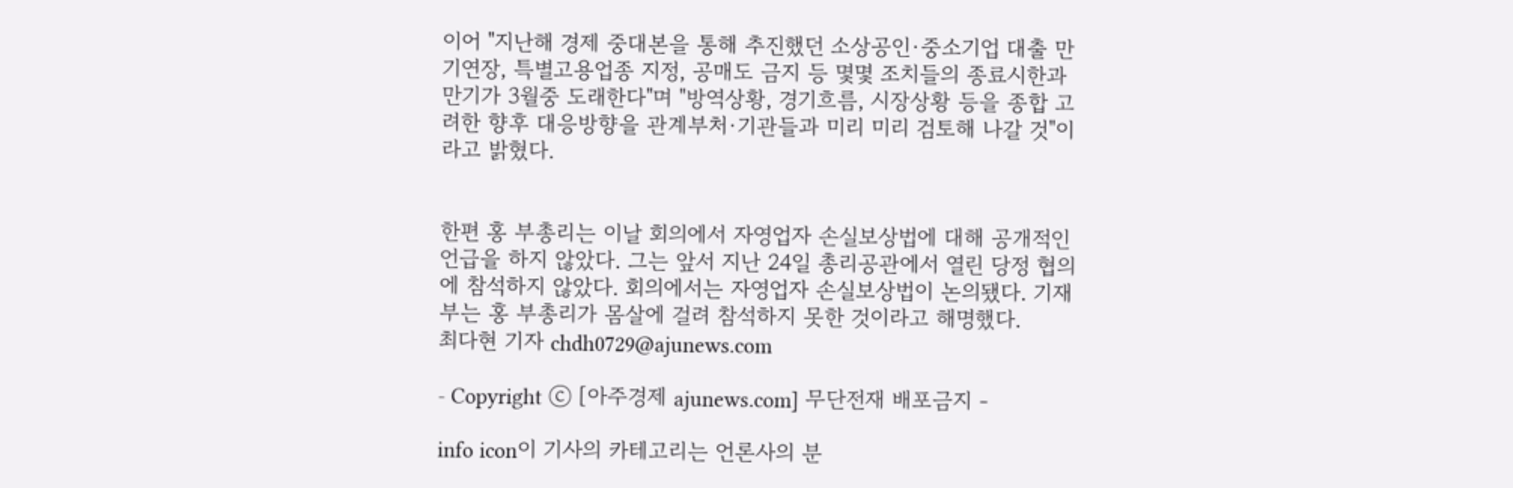이어 "지난해 경제 중대본을 통해 추진했던 소상공인·중소기업 대출 만기연장, 특별고용업종 지정, 공매도 금지 등 몇몇 조치들의 종료시한과 만기가 3월중 도래한다"며 "방역상황, 경기흐름, 시장상황 등을 종합 고려한 향후 대응방향을 관계부처·기관들과 미리 미리 검토해 나갈 것"이라고 밝혔다.


한편 홍 부총리는 이날 회의에서 자영업자 손실보상법에 대해 공개적인 언급을 하지 않았다. 그는 앞서 지난 24일 총리공관에서 열린 당정 협의에 참석하지 않았다. 회의에서는 자영업자 손실보상법이 논의됐다. 기재부는 홍 부총리가 몸살에 걸려 참석하지 못한 것이라고 해명했다.
최다현 기자 chdh0729@ajunews.com

- Copyright ⓒ [아주경제 ajunews.com] 무단전재 배포금지 -

info icon이 기사의 카테고리는 언론사의 분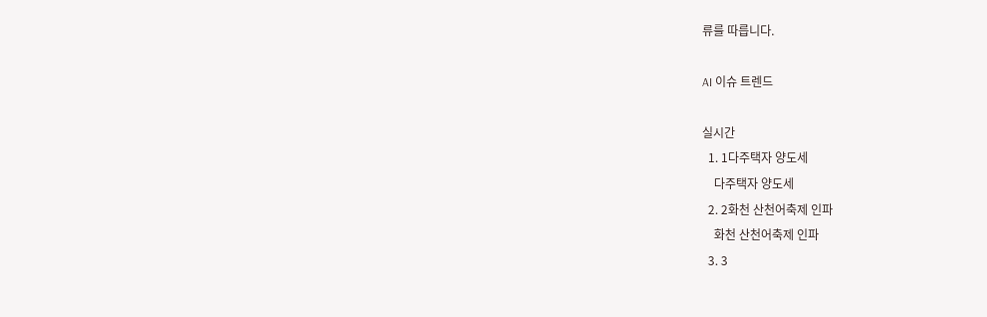류를 따릅니다.

AI 이슈 트렌드

실시간
  1. 1다주택자 양도세
    다주택자 양도세
  2. 2화천 산천어축제 인파
    화천 산천어축제 인파
  3. 3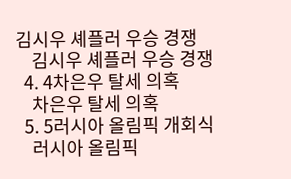김시우 셰플러 우승 경쟁
    김시우 셰플러 우승 경쟁
  4. 4차은우 탈세 의혹
    차은우 탈세 의혹
  5. 5러시아 올림픽 개회식
    러시아 올림픽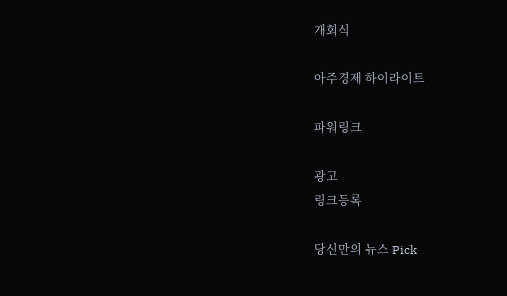개회식

아주경제 하이라이트

파워링크

광고
링크등록

당신만의 뉴스 Pick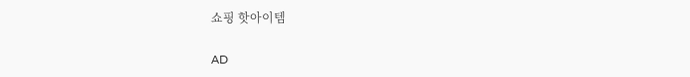쇼핑 핫아이템

AD